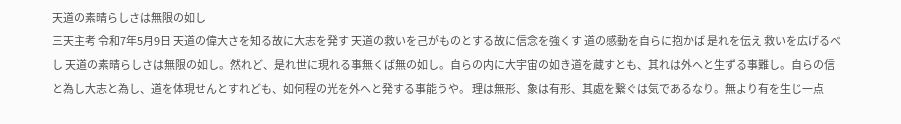天道の素晴らしさは無限の如し
三天主考 令和7年5月9日 天道の偉大さを知る故に大志を発す 天道の救いを己がものとする故に信念を強くす 道の感動を自らに抱かば 是れを伝え 救いを広げるべし 天道の素晴らしさは無限の如し。然れど、是れ世に現れる事無くば無の如し。自らの内に大宇宙の如き道を蔵すとも、其れは外へと生ずる事難し。自らの信と為し大志と為し、道を体現せんとすれども、如何程の光を外へと発する事能うや。 理は無形、象は有形、其處を繋ぐは気であるなり。無より有を生じ一点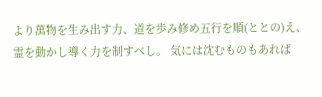より萬物を生み出す力、道を歩み修め五行を順(ととの)え、霊を動かし導く力を制すべし。 気には沈むものもあれば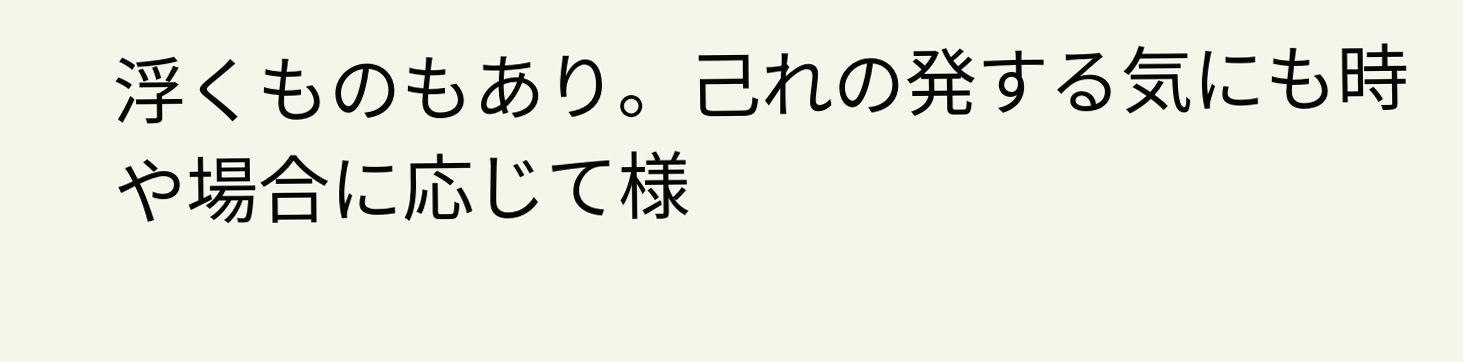浮くものもあり。己れの発する気にも時や場合に応じて様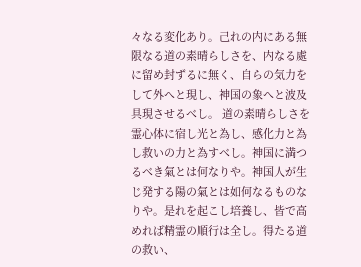々なる変化あり。己れの内にある無限なる道の素晴らしさを、内なる處に留め封ずるに無く、自らの気力をして外へと現し、神国の象へと波及具現させるべし。 道の素晴らしさを霊心体に宿し光と為し、感化力と為し救いの力と為すべし。神国に満つるべき氣とは何なりや。神国人が生じ発する陽の氣とは如何なるものなりや。是れを起こし培養し、皆で高めれば精霊の順行は全し。得たる道の救い、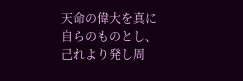天命の偉大を真に自らのものとし、己れより発し周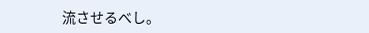流させるべし。